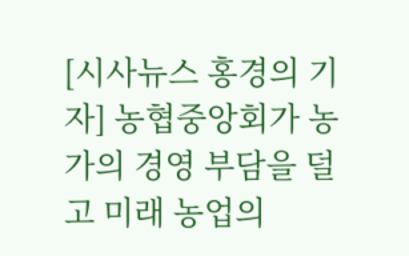[시사뉴스 홍경의 기자] 농협중앙회가 농가의 경영 부담을 덜고 미래 농업의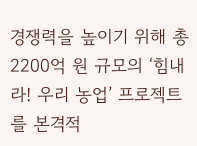경쟁력을 높이기 위해 총 2200억 원 규모의 ‘힘내라! 우리 농업’ 프로젝트를 본격적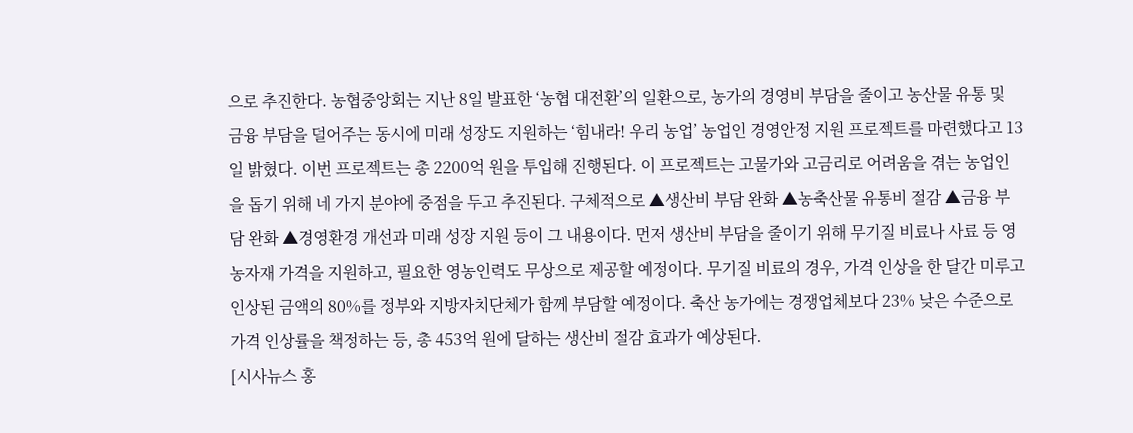으로 추진한다. 농협중앙회는 지난 8일 발표한 ‘농협 대전환’의 일환으로, 농가의 경영비 부담을 줄이고 농산물 유통 및 금융 부담을 덜어주는 동시에 미래 성장도 지원하는 ‘힘내라! 우리 농업’ 농업인 경영안정 지원 프로젝트를 마련했다고 13일 밝혔다. 이번 프로젝트는 총 2200억 원을 투입해 진행된다. 이 프로젝트는 고물가와 고금리로 어려움을 겪는 농업인을 돕기 위해 네 가지 분야에 중점을 두고 추진된다. 구체적으로 ▲생산비 부담 완화 ▲농축산물 유통비 절감 ▲금융 부담 완화 ▲경영환경 개선과 미래 성장 지원 등이 그 내용이다. 먼저 생산비 부담을 줄이기 위해 무기질 비료나 사료 등 영농자재 가격을 지원하고, 필요한 영농인력도 무상으로 제공할 예정이다. 무기질 비료의 경우, 가격 인상을 한 달간 미루고 인상된 금액의 80%를 정부와 지방자치단체가 함께 부담할 예정이다. 축산 농가에는 경쟁업체보다 23% 낮은 수준으로 가격 인상률을 책정하는 등, 총 453억 원에 달하는 생산비 절감 효과가 예상된다.
[시사뉴스 홍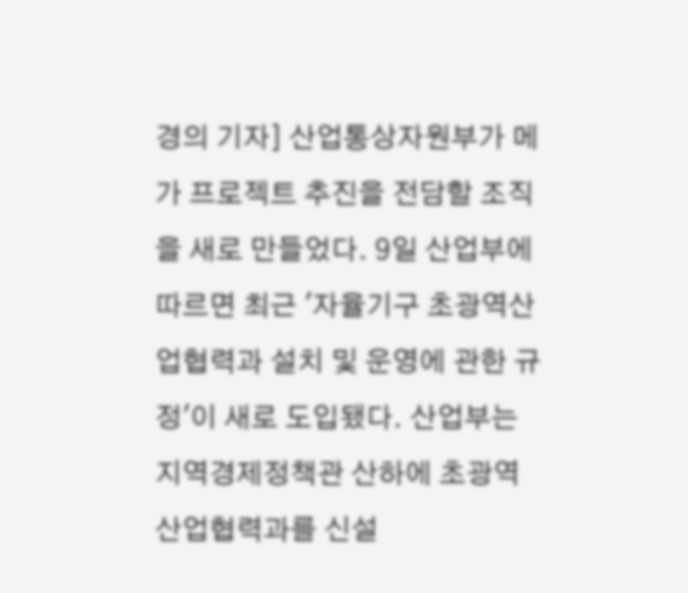경의 기자] 산업통상자원부가 메가 프로젝트 추진을 전담할 조직을 새로 만들었다. 9일 산업부에 따르면 최근 '자율기구 초광역산업협력과 설치 및 운영에 관한 규정'이 새로 도입됐다. 산업부는 지역경제정책관 산하에 초광역산업협력과를 신설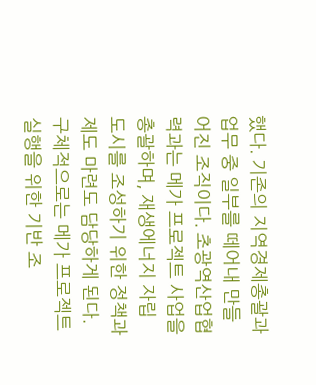했다. 기존의 지역경제총괄과 업무 중 일부를 떼어내 만들어진 조직이다. 초광역산업협력과는 메가 프로젝트 사업을 총괄하며, 재생에너지 자립 도시를 조성하기 위한 정책과 제도 마련도 담당하게 된다. 구체적으로는 메가 프로젝트 실행을 위한 기반 조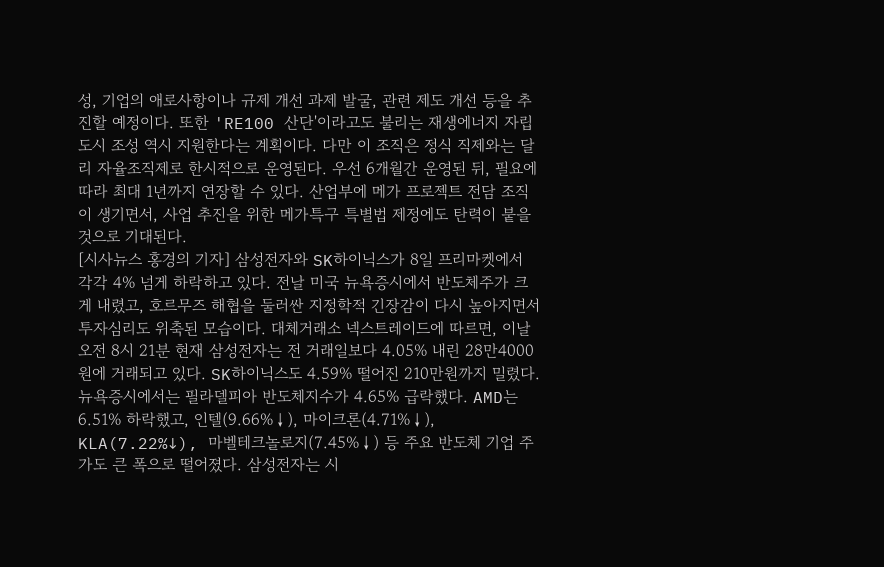성, 기업의 애로사항이나 규제 개선 과제 발굴, 관련 제도 개선 등을 추진할 예정이다. 또한 'RE100 산단'이라고도 불리는 재생에너지 자립 도시 조성 역시 지원한다는 계획이다. 다만 이 조직은 정식 직제와는 달리 자율조직제로 한시적으로 운영된다. 우선 6개월간 운영된 뒤, 필요에 따라 최대 1년까지 연장할 수 있다. 산업부에 메가 프로젝트 전담 조직이 생기면서, 사업 추진을 위한 메가특구 특별법 제정에도 탄력이 붙을 것으로 기대된다.
[시사뉴스 홍경의 기자] 삼성전자와 SK하이닉스가 8일 프리마켓에서 각각 4% 넘게 하락하고 있다. 전날 미국 뉴욕증시에서 반도체주가 크게 내렸고, 호르무즈 해협을 둘러싼 지정학적 긴장감이 다시 높아지면서 투자심리도 위축된 모습이다. 대체거래소 넥스트레이드에 따르면, 이날 오전 8시 21분 현재 삼성전자는 전 거래일보다 4.05% 내린 28만4000원에 거래되고 있다. SK하이닉스도 4.59% 떨어진 210만원까지 밀렸다. 뉴욕증시에서는 필라델피아 반도체지수가 4.65% 급락했다. AMD는 6.51% 하락했고, 인텔(9.66%↓), 마이크론(4.71%↓), KLA(7.22%↓), 마벨테크놀로지(7.45%↓) 등 주요 반도체 기업 주가도 큰 폭으로 떨어졌다. 삼성전자는 시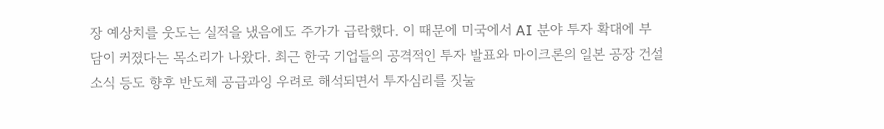장 예상치를 웃도는 실적을 냈음에도 주가가 급락했다. 이 때문에 미국에서 AI 분야 투자 확대에 부담이 커졌다는 목소리가 나왔다. 최근 한국 기업들의 공격적인 투자 발표와 마이크론의 일본 공장 건설 소식 등도 향후 반도체 공급과잉 우려로 해석되면서 투자심리를 짓눌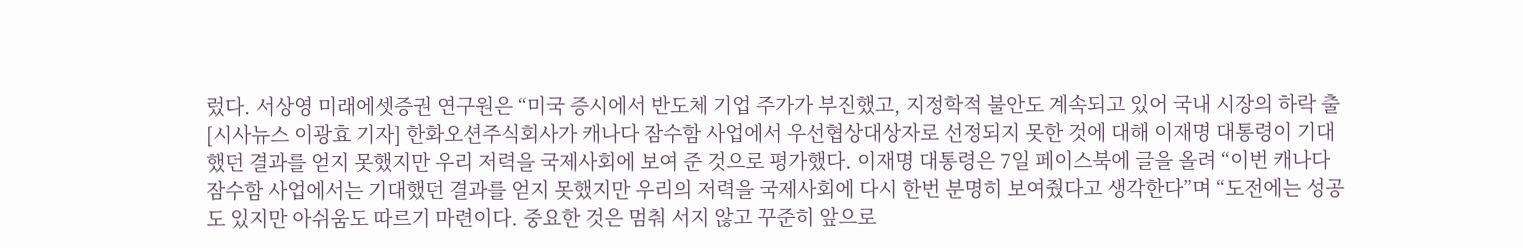렀다. 서상영 미래에셋증권 연구원은 “미국 증시에서 반도체 기업 주가가 부진했고, 지정학적 불안도 계속되고 있어 국내 시장의 하락 출
[시사뉴스 이광효 기자] 한화오션주식회사가 캐나다 잠수함 사업에서 우선협상대상자로 선정되지 못한 것에 대해 이재명 대통령이 기대했던 결과를 얻지 못했지만 우리 저력을 국제사회에 보여 준 것으로 평가했다. 이재명 대통령은 7일 페이스북에 글을 올려 “이번 캐나다 잠수함 사업에서는 기대했던 결과를 얻지 못했지만 우리의 저력을 국제사회에 다시 한번 분명히 보여줬다고 생각한다”며 “도전에는 성공도 있지만 아쉬움도 따르기 마련이다. 중요한 것은 멈춰 서지 않고 꾸준히 앞으로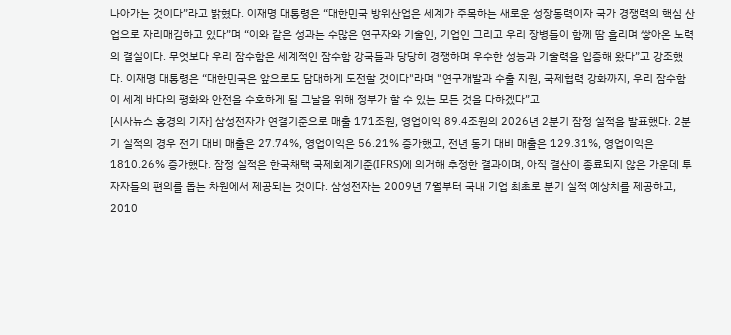나아가는 것이다”라고 밝혔다. 이재명 대통령은 “대한민국 방위산업은 세계가 주목하는 새로운 성장동력이자 국가 경쟁력의 핵심 산업으로 자리매김하고 있다”며 “이와 같은 성과는 수많은 연구자와 기술인, 기업인 그리고 우리 장병들이 함께 땀 흘리며 쌓아온 노력의 결실이다. 무엇보다 우리 잠수함은 세계적인 잠수함 강국들과 당당히 경쟁하며 우수한 성능과 기술력을 입증해 왔다”고 강조했다. 이재명 대통령은 “대한민국은 앞으로도 담대하게 도전할 것이다"라며 "연구개발과 수출 지원, 국제협력 강화까지, 우리 잠수함이 세계 바다의 평화와 안전을 수호하게 될 그날을 위해 정부가 할 수 있는 모든 것을 다하겠다”고
[시사뉴스 홍경의 기자] 삼성전자가 연결기준으로 매출 171조원, 영업이익 89.4조원의 2026년 2분기 잠정 실적을 발표했다. 2분기 실적의 경우 전기 대비 매출은 27.74%, 영업이익은 56.21% 증가했고, 전년 동기 대비 매출은 129.31%, 영업이익은 1810.26% 증가했다. 잠정 실적은 한국채택 국제회계기준(IFRS)에 의거해 추정한 결과이며, 아직 결산이 종료되지 않은 가운데 투자자들의 편의를 돕는 차원에서 제공되는 것이다. 삼성전자는 2009년 7월부터 국내 기업 최초로 분기 실적 예상치를 제공하고, 2010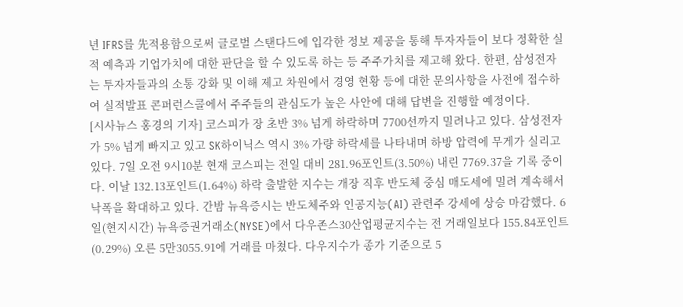년 IFRS를 先적용함으로써 글로벌 스탠다드에 입각한 정보 제공을 통해 투자자들이 보다 정확한 실적 예측과 기업가치에 대한 판단을 할 수 있도록 하는 등 주주가치를 제고해 왔다. 한편, 삼성전자는 투자자들과의 소통 강화 및 이해 제고 차원에서 경영 현황 등에 대한 문의사항을 사전에 접수하여 실적발표 콘퍼런스콜에서 주주들의 관심도가 높은 사안에 대해 답변을 진행할 예정이다.
[시사뉴스 홍경의 기자] 코스피가 장 초반 3% 넘게 하락하며 7700선까지 밀려나고 있다. 삼성전자가 5% 넘게 빠지고 있고 SK하이닉스 역시 3% 가량 하락세를 나타내며 하방 압력에 무게가 실리고 있다. 7일 오전 9시10분 현재 코스피는 전일 대비 281.96포인트(3.50%) 내린 7769.37을 기록 중이다. 이날 132.13포인트(1.64%) 하락 출발한 지수는 개장 직후 반도체 중심 매도세에 밀려 계속해서 낙폭을 확대하고 있다. 간밤 뉴욕증시는 반도체주와 인공지능(AI) 관련주 강세에 상승 마감했다. 6일(현지시간) 뉴욕증권거래소(NYSE)에서 다우존스30산업평균지수는 전 거래일보다 155.84포인트(0.29%) 오른 5만3055.91에 거래를 마쳤다. 다우지수가 종가 기준으로 5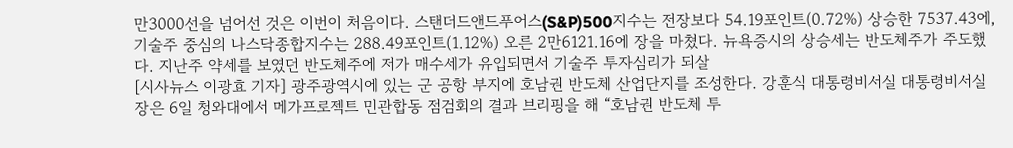만3000선을 넘어선 것은 이번이 처음이다. 스탠더드앤드푸어스(S&P)500지수는 전장보다 54.19포인트(0.72%) 상승한 7537.43에, 기술주 중심의 나스닥종합지수는 288.49포인트(1.12%) 오른 2만6121.16에 장을 마쳤다. 뉴욕증시의 상승세는 반도체주가 주도했다. 지난주 약세를 보였던 반도체주에 저가 매수세가 유입되면서 기술주 투자심리가 되살
[시사뉴스 이광효 기자] 광주광역시에 있는 군 공항 부지에 호남권 반도체 산업단지를 조성한다. 강훈식 대통령비서실 대통령비서실장은 6일 청와대에서 메가프로젝트 민관합동 점검회의 결과 브리핑을 해 “호남권 반도체 투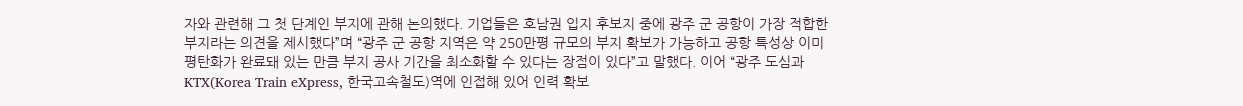자와 관련해 그 첫 단계인 부지에 관해 논의했다. 기업들은 호남권 입지 후보지 중에 광주 군 공항이 가장 적합한 부지라는 의견을 제시했다”며 “광주 군 공항 지역은 약 250만평 규모의 부지 확보가 가능하고 공항 특성상 이미 평탄화가 완료돼 있는 만큼 부지 공사 기간을 최소화할 수 있다는 장점이 있다”고 말했다. 이어 “광주 도심과 KTX(Korea Train eXpress, 한국고속철도)역에 인접해 있어 인력 확보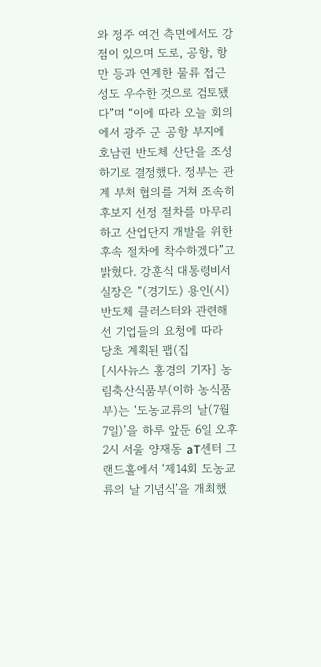와 정주 여건 측면에서도 강점이 있으며 도로, 공항, 항만 등과 연계한 물류 접근성도 우수한 것으로 검토됐다”며 “이에 따라 오늘 회의에서 광주 군 공항 부지에 호남권 반도체 산단을 조성하기로 결정했다. 정부는 관계 부처 협의를 거쳐 조속히 후보지 선정 절차를 마무리하고 산업단지 개발을 위한 후속 절차에 착수하겠다”고 밝혔다. 강훈식 대통령비서실장은 “(경기도) 용인(시) 반도체 클러스터와 관련해선 기업들의 요청에 따라 당초 계획된 팹(집
[시사뉴스 홍경의 기자] 농림축산식품부(이하 농식품부)는 ‘도농교류의 날(7월 7일)’을 하루 앞둔 6일 오후 2시 서울 양재동 aT센터 그랜드홀에서 ‘제14회 도농교류의 날 기념식’을 개최했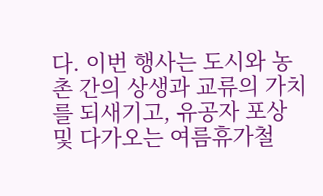다. 이번 행사는 도시와 농촌 간의 상생과 교류의 가치를 되새기고, 유공자 포상 및 다가오는 여름휴가철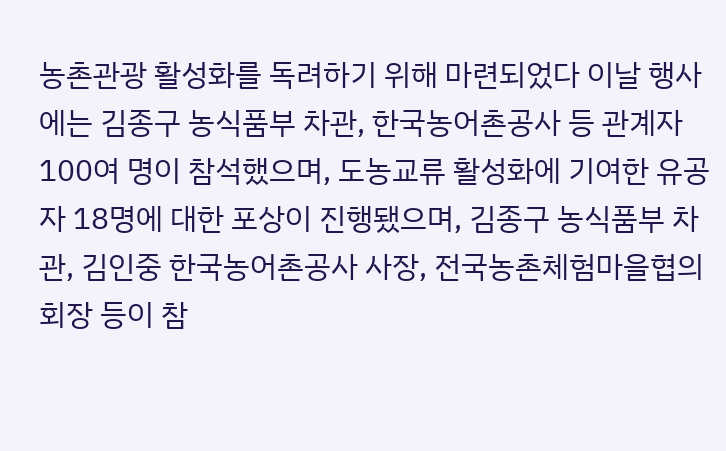농촌관광 활성화를 독려하기 위해 마련되었다 이날 행사에는 김종구 농식품부 차관, 한국농어촌공사 등 관계자 100여 명이 참석했으며, 도농교류 활성화에 기여한 유공자 18명에 대한 포상이 진행됐으며, 김종구 농식품부 차관, 김인중 한국농어촌공사 사장, 전국농촌체험마을협의회장 등이 참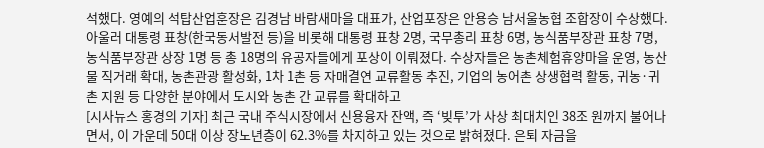석했다. 영예의 석탑산업훈장은 김경남 바람새마을 대표가, 산업포장은 안용승 남서울농협 조합장이 수상했다. 아울러 대통령 표창(한국동서발전 등)을 비롯해 대통령 표창 2명, 국무총리 표창 6명, 농식품부장관 표창 7명, 농식품부장관 상장 1명 등 총 18명의 유공자들에게 포상이 이뤄졌다. 수상자들은 농촌체험휴양마을 운영, 농산물 직거래 확대, 농촌관광 활성화, 1차 1촌 등 자매결연 교류활동 추진, 기업의 농어촌 상생협력 활동, 귀농·귀촌 지원 등 다양한 분야에서 도시와 농촌 간 교류를 확대하고
[시사뉴스 홍경의 기자] 최근 국내 주식시장에서 신용융자 잔액, 즉 ‘빚투’가 사상 최대치인 38조 원까지 불어나면서, 이 가운데 50대 이상 장노년층이 62.3%를 차지하고 있는 것으로 밝혀졌다. 은퇴 자금을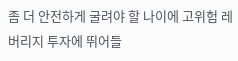좀 더 안전하게 굴려야 할 나이에 고위험 레버리지 투자에 뛰어들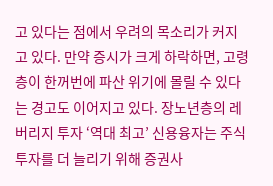고 있다는 점에서 우려의 목소리가 커지고 있다. 만약 증시가 크게 하락하면, 고령층이 한꺼번에 파산 위기에 몰릴 수 있다는 경고도 이어지고 있다. 장노년층의 레버리지 투자 ‘역대 최고’ 신용융자는 주식 투자를 더 늘리기 위해 증권사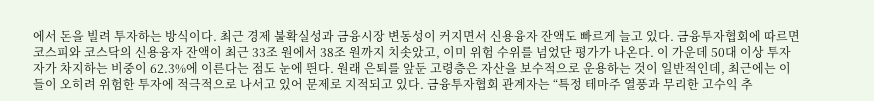에서 돈을 빌려 투자하는 방식이다. 최근 경제 불확실성과 금융시장 변동성이 커지면서 신용융자 잔액도 빠르게 늘고 있다. 금융투자협회에 따르면 코스피와 코스닥의 신용융자 잔액이 최근 33조 원에서 38조 원까지 치솟았고, 이미 위험 수위를 넘었단 평가가 나온다. 이 가운데 50대 이상 투자자가 차지하는 비중이 62.3%에 이른다는 점도 눈에 띈다. 원래 은퇴를 앞둔 고령층은 자산을 보수적으로 운용하는 것이 일반적인데, 최근에는 이들이 오히려 위험한 투자에 적극적으로 나서고 있어 문제로 지적되고 있다. 금융투자협회 관계자는 “특정 테마주 열풍과 무리한 고수익 추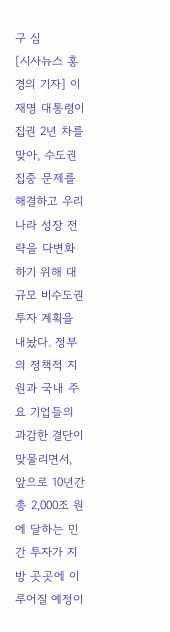구 심
[시사뉴스 홍경의 기자] 이재명 대통령이 집권 2년 차를 맞아, 수도권 집중 문제를 해결하고 우리나라 성장 전략을 다변화하기 위해 대규모 비수도권 투자 계획을 내놨다. 정부의 정책적 지원과 국내 주요 기업들의 과감한 결단이 맞물리면서, 앞으로 10년간 총 2,000조 원에 달하는 민간 투자가 지방 곳곳에 이루어질 예정이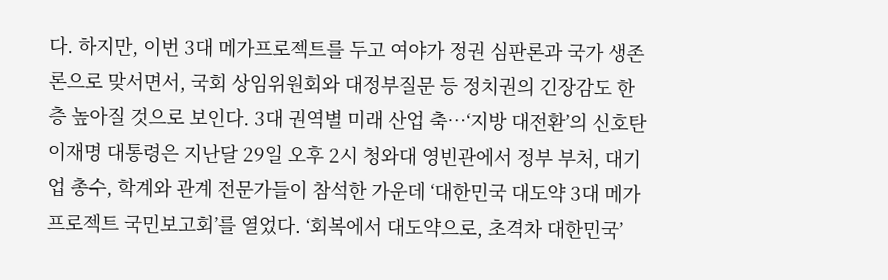다. 하지만, 이번 3대 메가프로젝트를 두고 여야가 정권 심판론과 국가 생존론으로 맞서면서, 국회 상임위원회와 대정부질문 등 정치권의 긴장감도 한층 높아질 것으로 보인다. 3대 권역별 미래 산업 축…‘지방 대전환’의 신호탄 이재명 대통령은 지난달 29일 오후 2시 청와대 영빈관에서 정부 부처, 대기업 총수, 학계와 관계 전문가들이 참석한 가운데 ‘대한민국 대도약 3대 메가프로젝트 국민보고회’를 열었다. ‘회복에서 대도약으로, 초격차 대한민국’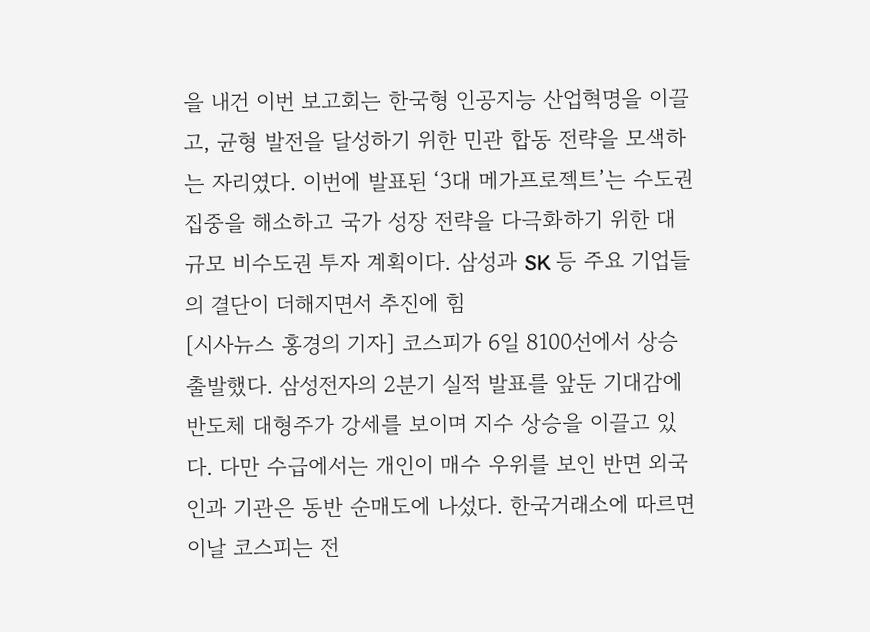을 내건 이번 보고회는 한국형 인공지능 산업혁명을 이끌고, 균형 발전을 달성하기 위한 민관 합동 전략을 모색하는 자리였다. 이번에 발표된 ‘3대 메가프로젝트’는 수도권 집중을 해소하고 국가 성장 전략을 다극화하기 위한 대규모 비수도권 투자 계획이다. 삼성과 SK 등 주요 기업들의 결단이 더해지면서 추진에 힘
[시사뉴스 홍경의 기자] 코스피가 6일 8100선에서 상승 출발했다. 삼성전자의 2분기 실적 발표를 앞둔 기대감에 반도체 대형주가 강세를 보이며 지수 상승을 이끌고 있다. 다만 수급에서는 개인이 매수 우위를 보인 반면 외국인과 기관은 동반 순매도에 나섰다. 한국거래소에 따르면 이날 코스피는 전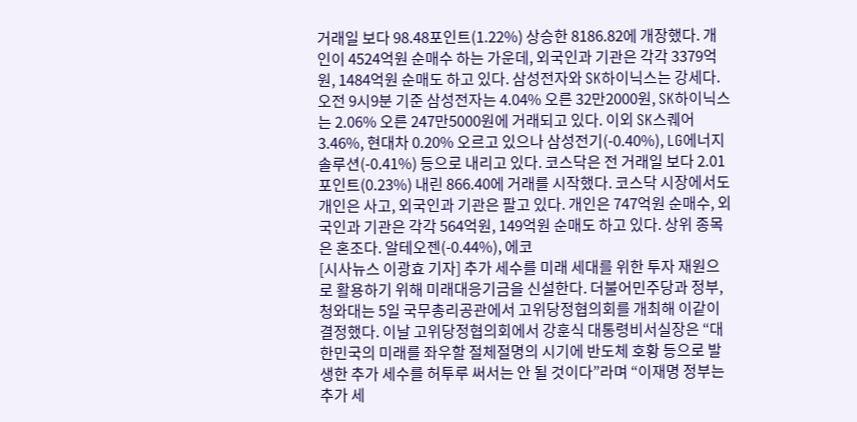거래일 보다 98.48포인트(1.22%) 상승한 8186.82에 개장했다. 개인이 4524억원 순매수 하는 가운데, 외국인과 기관은 각각 3379억원, 1484억원 순매도 하고 있다. 삼성전자와 SK하이닉스는 강세다. 오전 9시9분 기준 삼성전자는 4.04% 오른 32만2000원, SK하이닉스는 2.06% 오른 247만5000원에 거래되고 있다. 이외 SK스퀘어 3.46%, 현대차 0.20% 오르고 있으나 삼성전기(-0.40%), LG에너지솔루션(-0.41%) 등으로 내리고 있다. 코스닥은 전 거래일 보다 2.01포인트(0.23%) 내린 866.40에 거래를 시작했다. 코스닥 시장에서도 개인은 사고, 외국인과 기관은 팔고 있다. 개인은 747억원 순매수, 외국인과 기관은 각각 564억원, 149억원 순매도 하고 있다. 상위 종목은 혼조다. 알테오젠(-0.44%), 에코
[시사뉴스 이광효 기자] 추가 세수를 미래 세대를 위한 투자 재원으로 활용하기 위해 미래대응기금을 신설한다. 더불어민주당과 정부, 청와대는 5일 국무총리공관에서 고위당정협의회를 개최해 이같이 결정했다. 이날 고위당정협의회에서 강훈식 대통령비서실장은 “대한민국의 미래를 좌우할 절체절명의 시기에 반도체 호황 등으로 발생한 추가 세수를 허투루 써서는 안 될 것이다”라며 “이재명 정부는 추가 세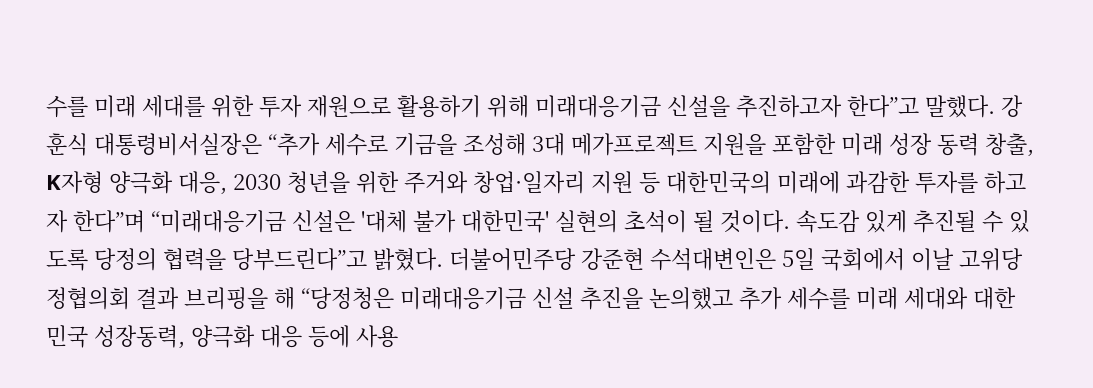수를 미래 세대를 위한 투자 재원으로 활용하기 위해 미래대응기금 신설을 추진하고자 한다”고 말했다. 강훈식 대통령비서실장은 “추가 세수로 기금을 조성해 3대 메가프로젝트 지원을 포함한 미래 성장 동력 창출, K자형 양극화 대응, 2030 청년을 위한 주거와 창업·일자리 지원 등 대한민국의 미래에 과감한 투자를 하고자 한다”며 “미래대응기금 신설은 '대체 불가 대한민국' 실현의 초석이 될 것이다. 속도감 있게 추진될 수 있도록 당정의 협력을 당부드린다”고 밝혔다. 더불어민주당 강준현 수석대변인은 5일 국회에서 이날 고위당정협의회 결과 브리핑을 해 “당정청은 미래대응기금 신설 추진을 논의했고 추가 세수를 미래 세대와 대한민국 성장동력, 양극화 대응 등에 사용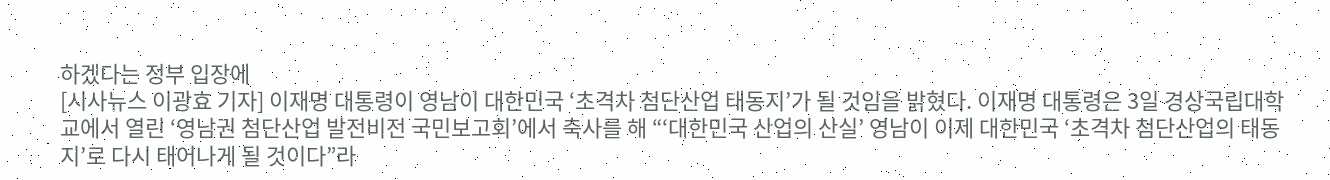하겠다는 정부 입장에
[시사뉴스 이광효 기자] 이재명 대통령이 영남이 대한민국 ‘초격차 첨단산업 태동지’가 될 것임을 밝혔다. 이재명 대통령은 3일 경상국립대학교에서 열린 ‘영남권 첨단산업 발전비전 국민보고회’에서 축사를 해 “‘대한민국 산업의 산실’ 영남이 이제 대한민국 ‘초격차 첨단산업의 태동지’로 다시 태어나게 될 것이다”라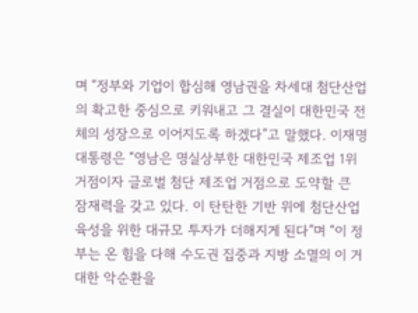며 “정부와 기업이 합심해 영남권을 차세대 첨단산업의 확고한 중심으로 키워내고 그 결실이 대한민국 전체의 성장으로 이어지도록 하겠다”고 말했다. 이재명 대통령은 “영남은 명실상부한 대한민국 제조업 1위 거점이자 글로벌 첨단 제조업 거점으로 도약할 큰 잠재력을 갖고 있다. 이 탄탄한 기반 위에 첨단산업 육성을 위한 대규모 투자가 더해지게 된다”며 “이 정부는 온 힘을 다해 수도권 집중과 지방 소멸의 이 거대한 악순환을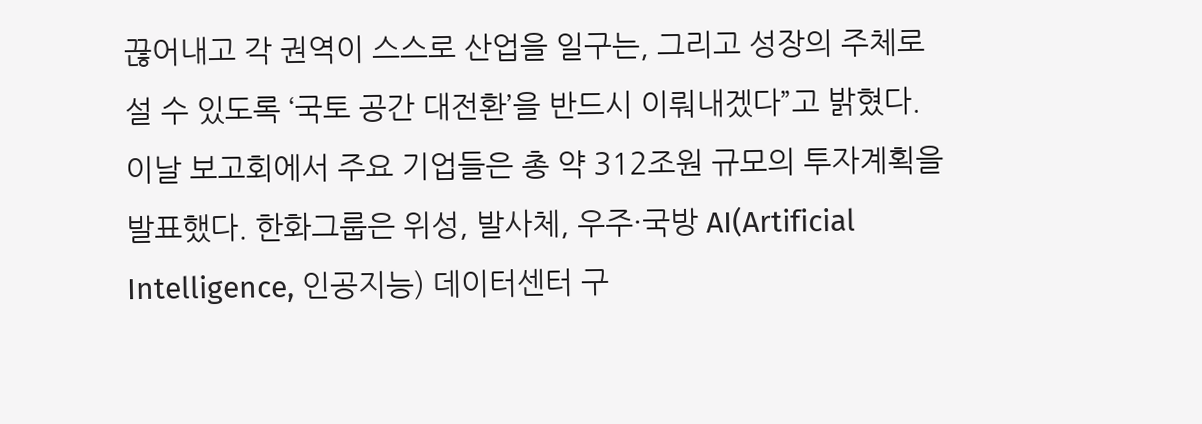끊어내고 각 권역이 스스로 산업을 일구는, 그리고 성장의 주체로 설 수 있도록 ‘국토 공간 대전환’을 반드시 이뤄내겠다”고 밝혔다. 이날 보고회에서 주요 기업들은 총 약 312조원 규모의 투자계획을 발표했다. 한화그룹은 위성, 발사체, 우주·국방 AI(Artificial Intelligence, 인공지능) 데이터센터 구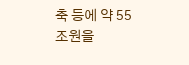축 등에 약 55조원을